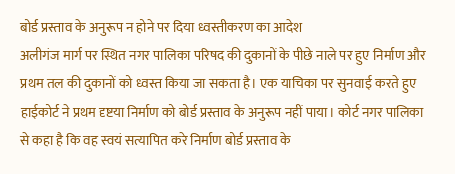बोर्ड प्रस्ताव के अनुरूप न होने पर दिया ध्वस्तीकरण का आदेश
अलीगंज मार्ग पर स्थित नगर पालिका परिषद की दुकानों के पीछे नाले पर हुए निर्माण और प्रथम तल की दुकानों को ध्वस्त किया जा सकता है। एक याचिका पर सुनवाई करते हुए हाईकोर्ट ने प्रथम दृष्टया निर्माण को बोर्ड प्रस्ताव के अनुरूप नहीं पाया। कोर्ट नगर पालिका से कहा है कि वह स्वयं सत्यापित करे निर्माण बोर्ड प्रस्ताव के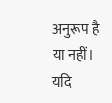अनुरूप है या नहीं। यदि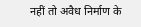नहीं तो अवैध निर्माण के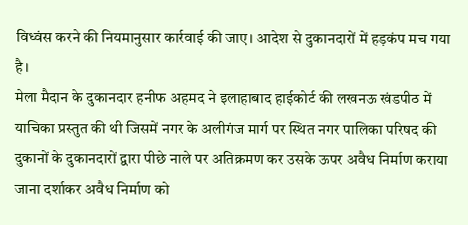विध्वंस करने की नियमानुसार कार्रवाई की जाए। आदेश से दुकानदारों में हड़कंप मच गया है।
मेला मैदान के दुकानदार हनीफ अहमद ने इलाहाबाद हाईकोर्ट की लखनऊ खंडपीठ में याचिका प्रस्तुत की थी जिसमें नगर के अलीगंज मार्ग पर स्थित नगर पालिका परिषद की दुकानों के दुकानदारों द्वारा पीछे नाले पर अतिक्रमण कर उसके ऊपर अवैध निर्माण कराया जाना दर्शाकर अवैध निर्माण को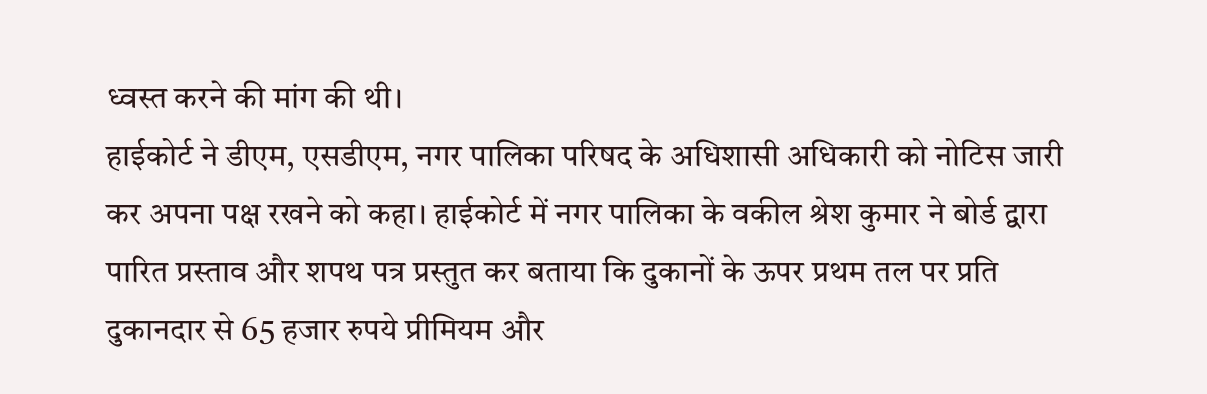ध्वस्त करने की मांग की थी।
हाईकोर्ट ने डीएम, एसडीएम, नगर पालिका परिषद के अधिशासी अधिकारी को नोटिस जारी कर अपना पक्ष रखने को कहा। हाईकोर्ट में नगर पालिका के वकील श्रेश कुमार ने बोर्ड द्वारा पारित प्रस्ताव और शपथ पत्र प्रस्तुत कर बताया कि दुकानों के ऊपर प्रथम तल पर प्रति दुकानदार से 65 हजार रुपये प्रीमियम और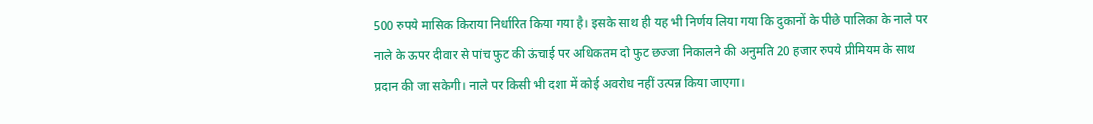500 रुपये मासिक किराया निर्धारित किया गया है। इसके साथ ही यह भी निर्णय लिया गया कि दुकानों के पीछे पालिका के नाले पर नाले के ऊपर दीवार से पांच फुट की ऊंचाई पर अधिकतम दो फुट छज्जा निकालने की अनुमति 20 हजार रुपये प्रीमियम के साथ प्रदान की जा सकेगी। नाले पर किसी भी दशा में कोई अवरोध नहीं उत्पन्न किया जाएगा।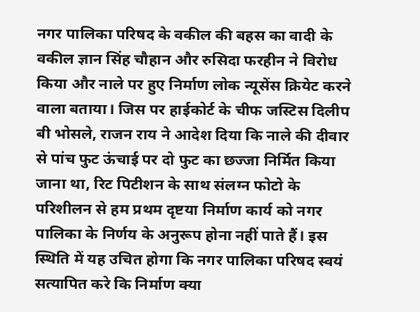नगर पालिका परिषद के वकील की बहस का वादी के वकील ज्ञान सिंह चौहान और रुसिदा फरहीन ने विरोध किया और नाले पर हुए निर्माण लोक न्यूसेंस क्रियेट करने वाला बताया। जिस पर हाईकोर्ट के चीफ जस्टिस दिलीप बी भोसले, राजन राय ने आदेश दिया कि नाले की दीवार से पांच फुट ऊंचाई पर दो फुट का छज्जा निर्मित किया जाना था, रिट पिटीशन के साथ संलग्न फोटो के परिशीलन से हम प्रथम दृष्टया निर्माण कार्य को नगर पालिका के निर्णय के अनुरूप होना नहीं पाते हैं। इस स्थिति में यह उचित होगा कि नगर पालिका परिषद स्वयं सत्यापित करे कि निर्माण क्या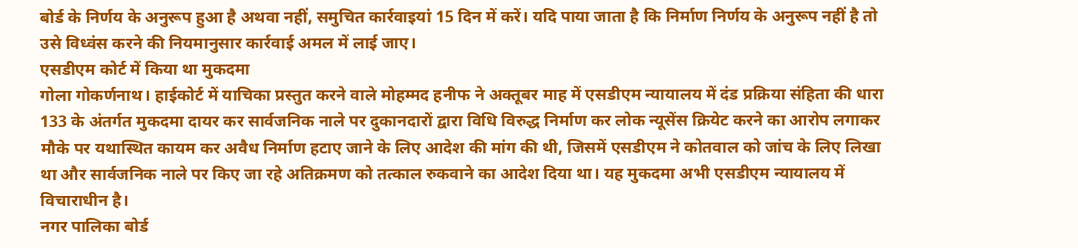बोर्ड के निर्णय के अनुरूप हुआ है अथवा नहीं, समुचित कार्रवाइयां 15 दिन में करें। यदि पाया जाता है कि निर्माण निर्णय के अनुरूप नहीं है तो उसे विध्वंस करने की नियमानुसार कार्रवाई अमल में लाई जाए।
एसडीएम कोर्ट में किया था मुकदमा
गोला गोकर्णनाथ। हाईकोर्ट में याचिका प्रस्तुत करने वाले मोहम्मद हनीफ ने अक्तूबर माह में एसडीएम न्यायालय में दंड प्रक्रिया संहिता की धारा 133 के अंतर्गत मुकदमा दायर कर सार्वजनिक नाले पर दुकानदारों द्वारा विधि विरुद्ध निर्माण कर लोक न्यूसेंस क्रियेट करने का आरोप लगाकर मौके पर यथास्थित कायम कर अवैध निर्माण हटाए जाने के लिए आदेश की मांग की थी, जिसमें एसडीएम ने कोतवाल को जांच के लिए लिखा था और सार्वजनिक नाले पर किए जा रहे अतिक्रमण को तत्काल रुकवाने का आदेश दिया था। यह मुकदमा अभी एसडीएम न्यायालय में विचाराधीन है।
नगर पालिका बोर्ड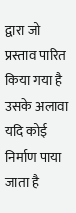द्वारा जो प्रस्ताव पारित किया गया है उसके अलावा यदि कोई निर्माण पाया जाता है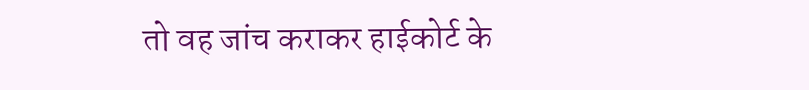तो वह जांच कराकर हाईकोर्ट के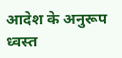आदेश के अनुरूप ध्वस्त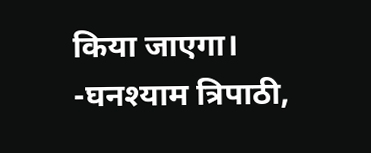किया जाएगा।
-घनश्याम त्रिपाठी,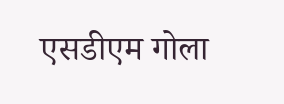एसडीएम गोला